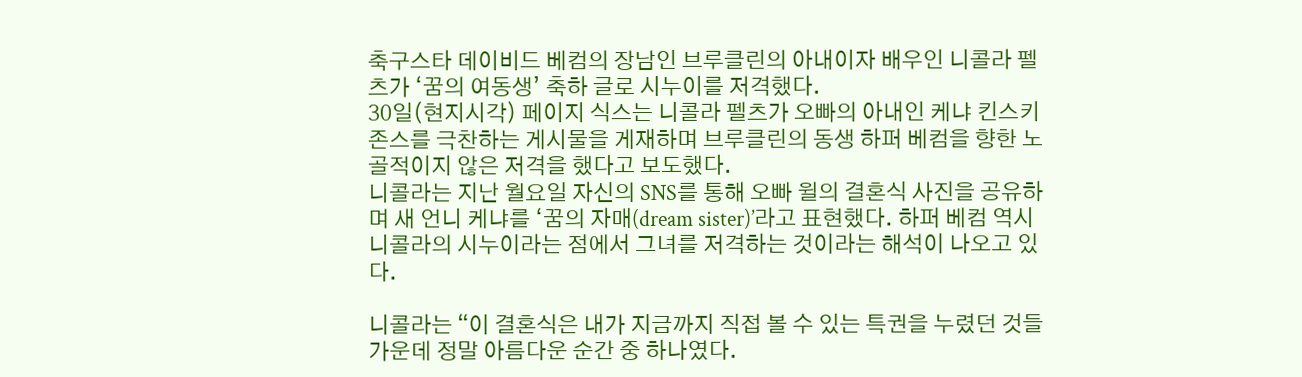축구스타 데이비드 베컴의 장남인 브루클린의 아내이자 배우인 니콜라 펠츠가 ‘꿈의 여동생’ 축하 글로 시누이를 저격했다.
30일(현지시각) 페이지 식스는 니콜라 펠츠가 오빠의 아내인 케냐 킨스키 존스를 극찬하는 게시물을 게재하며 브루클린의 동생 하퍼 베컴을 향한 노골적이지 않은 저격을 했다고 보도했다.
니콜라는 지난 월요일 자신의 SNS를 통해 오빠 윌의 결혼식 사진을 공유하며 새 언니 케냐를 ‘꿈의 자매(dream sister)’라고 표현했다. 하퍼 베컴 역시 니콜라의 시누이라는 점에서 그녀를 저격하는 것이라는 해석이 나오고 있다.

니콜라는 “이 결혼식은 내가 지금까지 직접 볼 수 있는 특권을 누렸던 것들 가운데 정말 아름다운 순간 중 하나였다.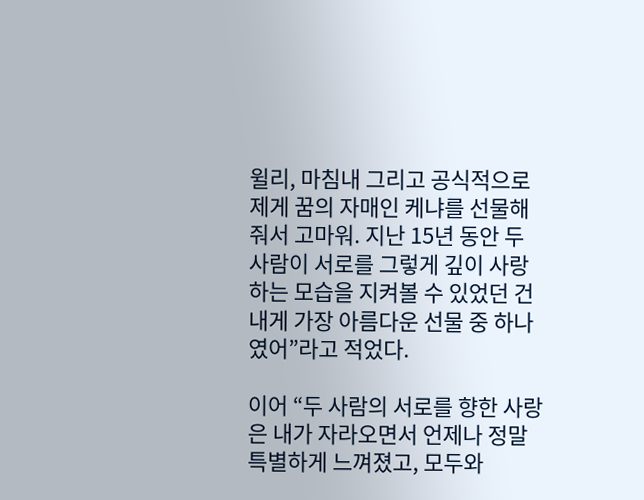윌리, 마침내 그리고 공식적으로 제게 꿈의 자매인 케냐를 선물해줘서 고마워. 지난 15년 동안 두 사람이 서로를 그렇게 깊이 사랑하는 모습을 지켜볼 수 있었던 건 내게 가장 아름다운 선물 중 하나였어”라고 적었다.

이어 “두 사람의 서로를 향한 사랑은 내가 자라오면서 언제나 정말 특별하게 느껴졌고, 모두와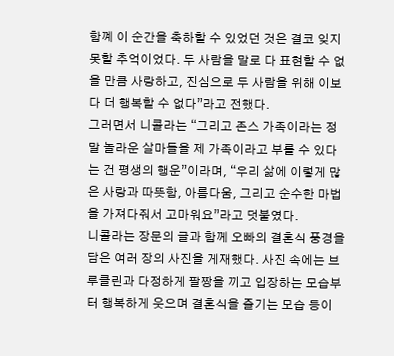함꼐 이 순간을 축하할 수 있었던 것은 결코 잊지 못할 추억이었다. 두 사람을 말로 다 표현할 수 없을 만큼 사랑하고, 진심으로 두 사람을 위해 이보다 더 행복할 수 없다”라고 전했다.
그러면서 니콜라는 “그리고 존스 가족이라는 정말 놀라운 살마들을 제 가족이라고 부를 수 있다는 건 평생의 행운”이라며, “우리 삶에 이렇게 많은 사랑과 따뜻함, 아름다움, 그리고 순수한 마법을 가져다줘서 고마워요”라고 덧붙였다.
니콜라는 장문의 글과 함께 오빠의 결혼식 풍경을 담은 여러 장의 사진을 게재했다. 사진 속에는 브루클린과 다정하게 팔짱을 끼고 입장하는 모습부터 행복하게 웃으며 결혼식을 즐기는 모습 등이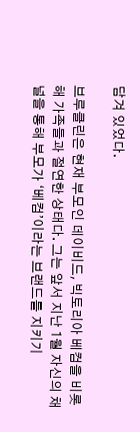담겨 있었다.

브루클린은 현재 부모인 데이비드, 빅토리아 베컴을 비롯해 가족들과 절연한 상태다. 그는 앞서 지난 1월 자신의 채널을 통해 부모가 ‘베컴’이라는 브랜드를 지키기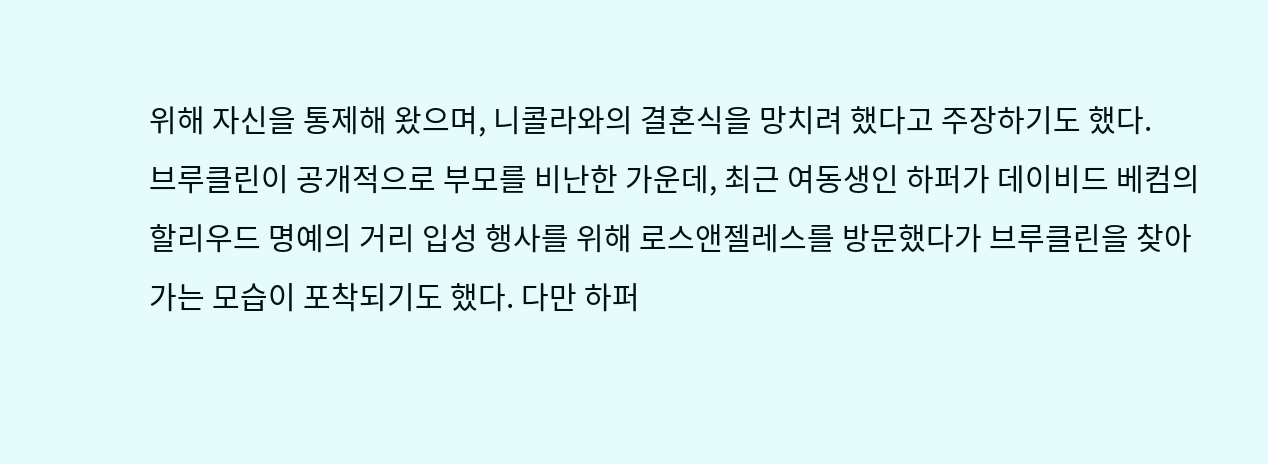위해 자신을 통제해 왔으며, 니콜라와의 결혼식을 망치려 했다고 주장하기도 했다.
브루클린이 공개적으로 부모를 비난한 가운데, 최근 여동생인 하퍼가 데이비드 베컴의 할리우드 명예의 거리 입성 행사를 위해 로스앤젤레스를 방문했다가 브루클린을 찾아가는 모습이 포착되기도 했다. 다만 하퍼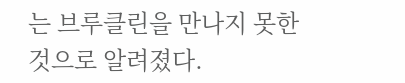는 브루클린을 만나지 못한 것으로 알려졌다.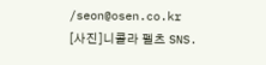/seon@osen.co.kr
[사진]니콜라 펠츠 SNS.